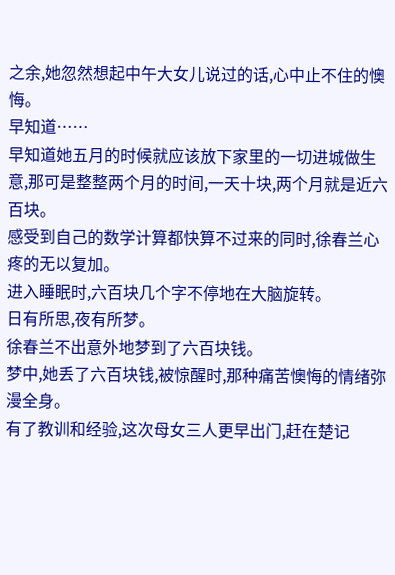之余,她忽然想起中午大女儿说过的话,心中止不住的懊悔。
早知道……
早知道她五月的时候就应该放下家里的一切进城做生意,那可是整整两个月的时间,一天十块,两个月就是近六百块。
感受到自己的数学计算都快算不过来的同时,徐春兰心疼的无以复加。
进入睡眠时,六百块几个字不停地在大脑旋转。
日有所思,夜有所梦。
徐春兰不出意外地梦到了六百块钱。
梦中,她丢了六百块钱,被惊醒时,那种痛苦懊悔的情绪弥漫全身。
有了教训和经验,这次母女三人更早出门,赶在楚记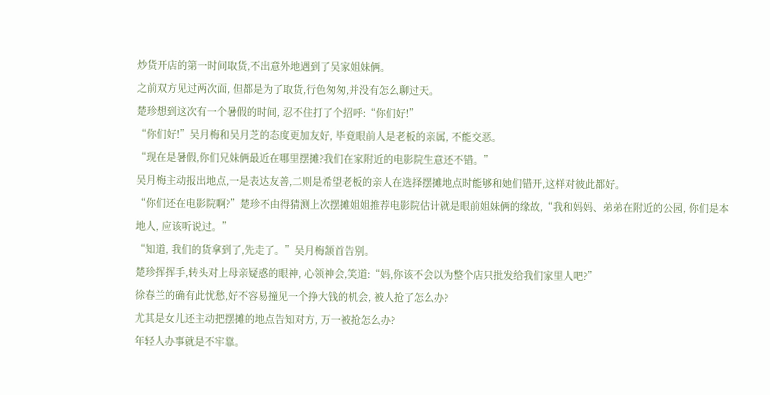炒货开店的第一时间取货,不出意外地遇到了吴家姐妹俩。
之前双方见过两次面, 但都是为了取货,行色匆匆,并没有怎么聊过天。
楚珍想到这次有一个暑假的时间, 忍不住打了个招呼:“你们好!”
“你们好!”吴月梅和吴月芝的态度更加友好, 毕竟眼前人是老板的亲属, 不能交恶。
“现在是暑假,你们兄妹俩最近在哪里摆摊?我们在家附近的电影院生意还不错。”
吴月梅主动报出地点,一是表达友善,二则是希望老板的亲人在选择摆摊地点时能够和她们错开,这样对彼此都好。
“你们还在电影院啊?”楚珍不由得猜测上次摆摊姐姐推荐电影院估计就是眼前姐妹俩的缘故,“我和妈妈、弟弟在附近的公园, 你们是本地人, 应该听说过。”
“知道, 我们的货拿到了,先走了。”吴月梅颔首告别。
楚珍挥挥手,转头对上母亲疑惑的眼神, 心领神会,笑道:“妈,你该不会以为整个店只批发给我们家里人吧?”
徐春兰的确有此忧愁,好不容易撞见一个挣大钱的机会, 被人抢了怎么办?
尤其是女儿还主动把摆摊的地点告知对方, 万一被抢怎么办?
年轻人办事就是不牢靠。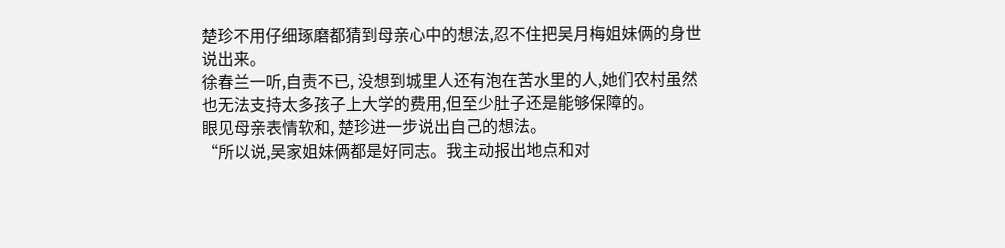楚珍不用仔细琢磨都猜到母亲心中的想法,忍不住把吴月梅姐妹俩的身世说出来。
徐春兰一听,自责不已, 没想到城里人还有泡在苦水里的人,她们农村虽然也无法支持太多孩子上大学的费用,但至少肚子还是能够保障的。
眼见母亲表情软和, 楚珍进一步说出自己的想法。
“所以说,吴家姐妹俩都是好同志。我主动报出地点和对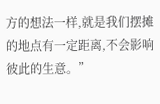方的想法一样,就是我们摆摊的地点有一定距离,不会影响彼此的生意。”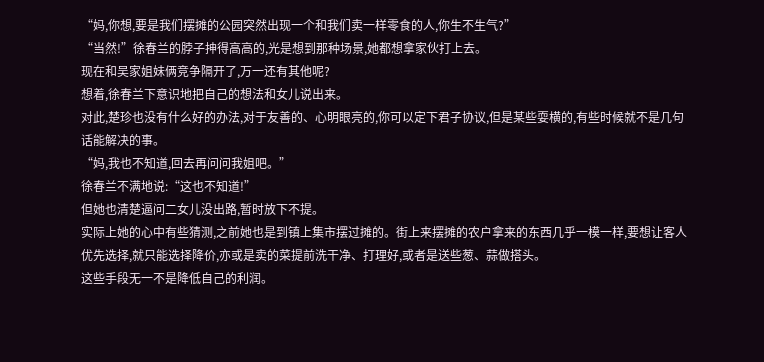“妈,你想,要是我们摆摊的公园突然出现一个和我们卖一样零食的人,你生不生气?”
“当然!”徐春兰的脖子抻得高高的,光是想到那种场景,她都想拿家伙打上去。
现在和吴家姐妹俩竞争隔开了,万一还有其他呢?
想着,徐春兰下意识地把自己的想法和女儿说出来。
对此,楚珍也没有什么好的办法,对于友善的、心明眼亮的,你可以定下君子协议,但是某些耍横的,有些时候就不是几句话能解决的事。
“妈,我也不知道,回去再问问我姐吧。”
徐春兰不满地说:“这也不知道!”
但她也清楚逼问二女儿没出路,暂时放下不提。
实际上她的心中有些猜测,之前她也是到镇上集市摆过摊的。街上来摆摊的农户拿来的东西几乎一模一样,要想让客人优先选择,就只能选择降价,亦或是卖的菜提前洗干净、打理好,或者是送些葱、蒜做搭头。
这些手段无一不是降低自己的利润。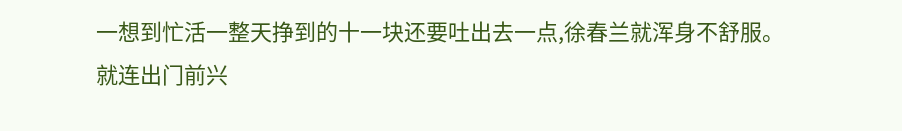一想到忙活一整天挣到的十一块还要吐出去一点,徐春兰就浑身不舒服。
就连出门前兴